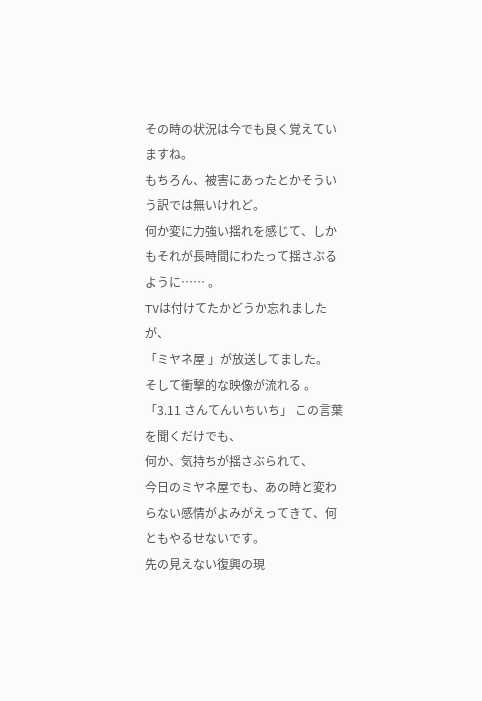その時の状況は今でも良く覚えていますね。
もちろん、被害にあったとかそういう訳では無いけれど。
何か変に力強い揺れを感じて、しかもそれが長時間にわたって揺さぶるように…… 。
TVは付けてたかどうか忘れましたが、
「ミヤネ屋 」が放送してました。
そして衝撃的な映像が流れる 。
「3.11 さんてんいちいち」 この言葉を聞くだけでも、
何か、気持ちが揺さぶられて、
今日のミヤネ屋でも、あの時と変わらない感情がよみがえってきて、何ともやるせないです。
先の見えない復興の現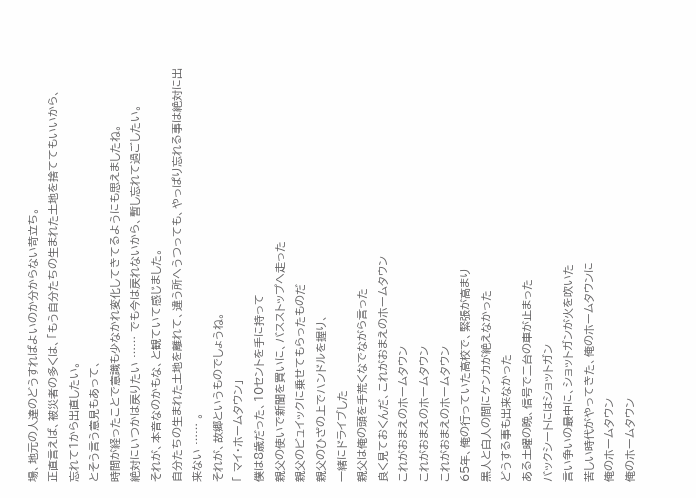場、地元の人達のどうすればよいのか分からない苛立ち。
正直言えば、被災者の多くは、「もう自分たちの生まれた土地を捨ててもいいから、
忘れて1から出直したい。
とそう言う意見もあって、
時間が経ったことで意識も少なかれ変化してきてるようにも思えましたね。
絶対にいつかは戻りたい …… でも今は戻れないから、暫し忘れて過ごしたい。
それが、本音なのかもな、と観ていて感じました。
自分たちの生まれた土地を離れて、違う所へうつっても、やっぱり忘れる事は絶対に出来ない …… 。
それが、故郷というものでしょうね。
「 マイ・ホームタウン」
僕は8歳だった、10セントを手に持って
親父の使いで新聞を買いに、バスストップへ走った
親父のビュイックに乗せてもらったものだ
親父のひざの上でハンドルを握り、
一緒にドライブした
親父は俺の頭を手荒くなでながら言った
良く見ておくんだ、これがおまえのホームタウン
これがおまえのホームタウン
これがおまえのホームタウン
これがおまえのホームタウン
65年、俺の行っていた高校で、緊張が高まり
黒人と白人の間にケンカが絶えなかった
どうする事も出来なかった
ある土曜の晩、信号で二台の車が止まった
バックシートにはショットガン
言い争いの最中に、ショットガンが火を吹いた
苦しい時代がやってきた、俺のホームタウンに
俺のホームタウン
俺のホームタウン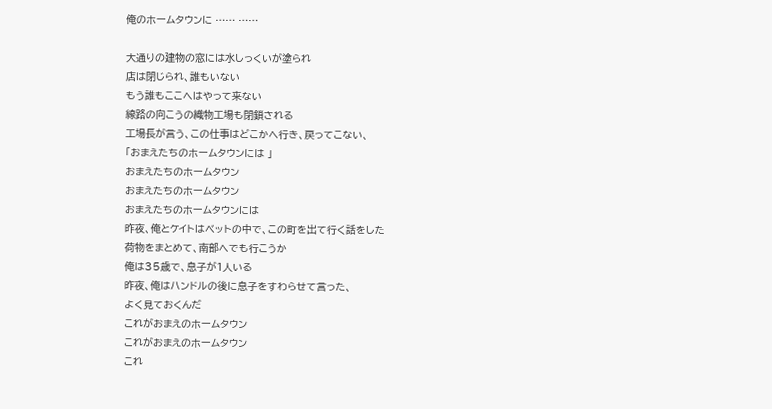俺のホームタウンに …… ……

大通りの建物の窓には水しっくいが塗られ
店は閉じられ、誰もいない
もう誰もここへはやって来ない
線路の向こうの織物工場も閉鎖される
工場長が言う、この仕事はどこかへ行き、戻ってこない、
「おまえたちのホームタウンには 」
おまえたちのホームタウン
おまえたちのホームタウン
おまえたちのホームタウンには
昨夜、俺とケイトはべットの中で、この町を出て行く話をした
荷物をまとめて、南部へでも行こうか
俺は35歳で、息子が1人いる
昨夜、俺はハンドルの後に息子をすわらせて言った、
よく見ておくんだ
これがおまえのホームタウン
これがおまえのホームタウン
これ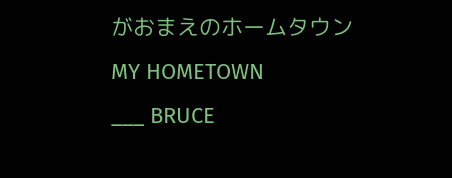がおまえのホームタウン
MY HOMETOWN
___ BRUCE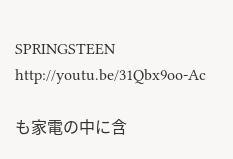SPRINGSTEEN
http://youtu.be/31Qbx9oo-Ac

も家電の中に含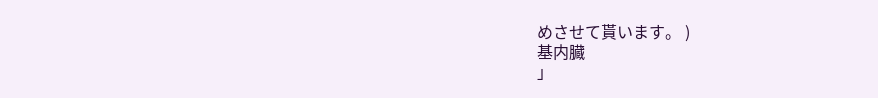めさせて貰います。 )
基内臓
」